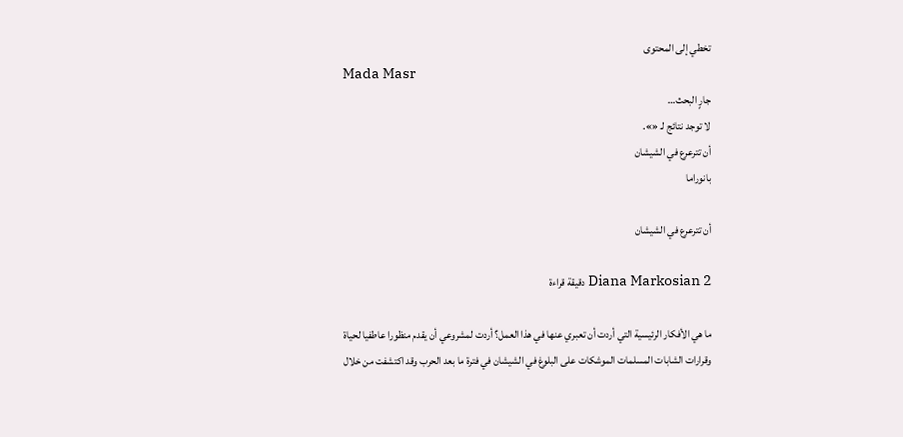تخطي إلى المحتوى
Mada Masr
جارٍ البحث…
لا توجد نتائج لـ «».
أن تترعرع في الشيشان
بانوراما

أن تترعرع في الشيشان

Diana Markosian 2 دقيقة قراءة

ما هي الأفكار الرئيسية التي أردت أن تعبري عنها في هذا العمل؟ أردت لمشروعي أن يقدم منظورا عاطفيا لحياة وقرارات الشابات المسلمات الموشكات على البلوغ في الشيشان في فترة ما بعد الحرب وقد اكتشفت من خلال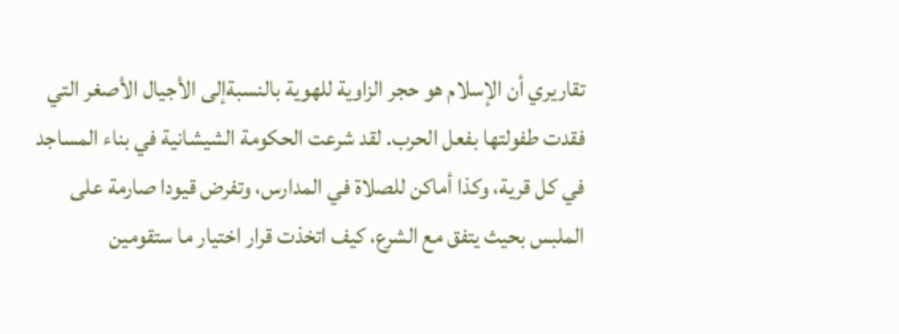تقاريري أن الإسلام هو حجر الزاوية للهوية بالنسبةإلى الأجيال الأصغر التي فقدت طفولتها بفعل الحرب. لقد شرعت الحكومة الشيشانية في بناء المساجد في كل قرية، وكذا أماكن للصلاة في المدارس، وتفرض قيودا صارمة على الملبس بحيث يتفق مع الشرع، كيف اتخذت قرار اختيار ما ستقومين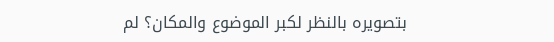بتصويره بالنظر لكبر الموضوع والمكان؟ لم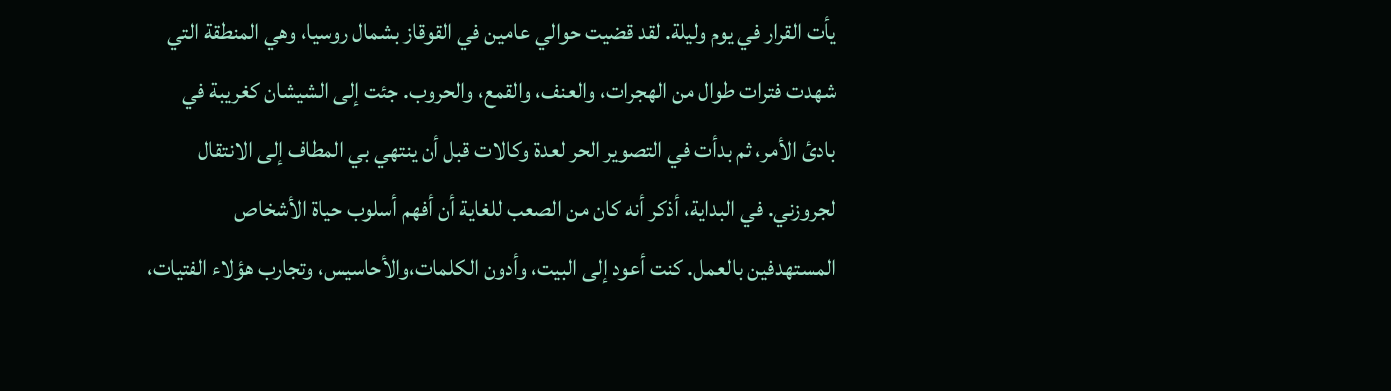يأت القرار في يوم وليلة. لقد قضيت حوالي عامين في القوقاز بشمال روسيا، وهي المنطقة التي شهدت فترات طوال من الهجرات، والعنف، والقمع، والحروب. جئت إلى الشيشان كغريبة في بادئ الأمر، ثم بدأت في التصوير الحر لعدة وكالات قبل أن ينتهي بي المطاف إلى الانتقال لجروزني. في البداية، أذكر أنه كان من الصعب للغاية أن أفهم أسلوب حياة الأشخاص المستهدفين بالعمل. كنت أعود إلى البيت، وأدون الكلمات،والأحاسيس، وتجارب هؤلاء الفتيات،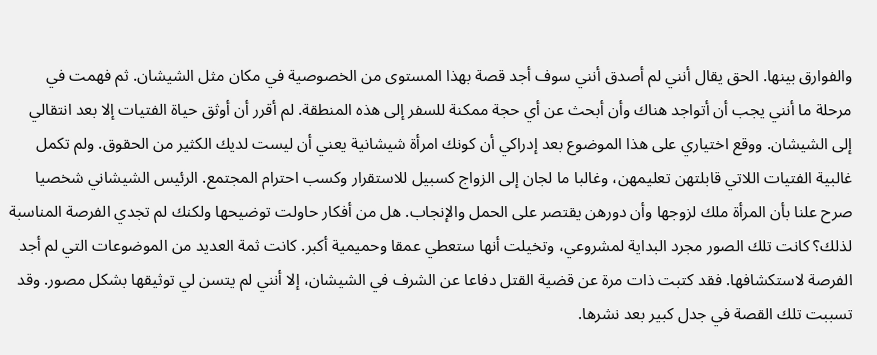والفوارق بينها. الحق يقال أنني لم أصدق أنني سوف أجد قصة بهذا المستوى من الخصوصية في مكان مثل الشيشان. ثم فهمت في مرحلة ما أنني يجب أن أتواجد هناك وأن أبحث عن أي حجة ممكنة للسفر إلى هذه المنطقة. لم أقرر أن أوثق حياة الفتيات إلا بعد انتقالي إلى الشيشان. ووقع اختياري على هذا الموضوع بعد إدراكي أن كونك امرأة شيشانية يعني أن ليست لديك الكثير من الحقوق. ولم تكمل غالبية الفتيات اللاتي قابلتهن تعليمهن، وغالبا ما لجان إلى الزواج كسبيل للاستقرار وكسب احترام المجتمع. الرئيس الشيشاني شخصيا صرح علنا بأن المرأة ملك لزوجها وأن دورهن يقتصر على الحمل والإنجاب. هل من أفكار حاولت توضيحها ولكنك لم تجدي الفرصة المناسبة لذلك؟ كانت تلك الصور مجرد البداية لمشروعي، وتخيلت أنها ستعطي عمقا وحميمية أكبر. كانت ثمة العديد من الموضوعات التي لم أجد الفرصة لاستكشافها. فقد كتبت ذات مرة عن قضية القتل دفاعا عن الشرف في الشيشان، إلا أنني لم يتسن لي توثيقها بشكل مصور. وقد تسببت تلك القصة في جدل كبير بعد نشرها.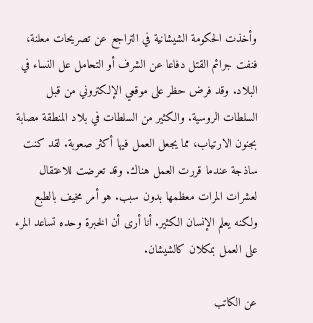وأخذت الحكومة الشيشانية في التراجع عن تصريحات معلنة، فنفت جرائم القتل دفاعا عن الشرف أو التحامل عل النساء في البلاد. وقد فرض حظر على موقعي الإلكتروني من قبل السلطات الروسية. والكثير من السلطات في بلاد المنطقة مصابة بجنون الارتياب، مما يجعل العمل فيها أكثر صعوبة. لقد كنت ساذجة عندما قررت العمل هناك. وقد تعرضت للاعتقال لعشرات المرات معظمها بدون سبب. هو أمر مخيف بالطبع ولكنه يعلم الإنسان الكثير. أنا أرى أن الخبرة وحده تساعد المرء على العمل بمكلان كالشيشان.

عن الكاتب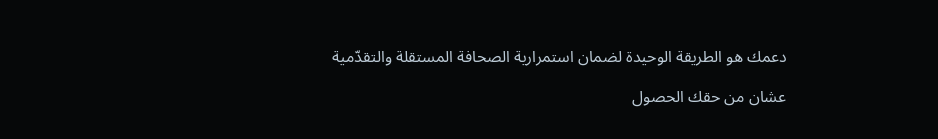دعمك هو الطريقة الوحيدة لضمان استمرارية الصحافة المستقلة والتقدّمية

عشان من حقك الحصول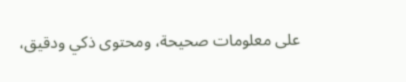على معلومات صحيحة، ومحتوى ذكي ودقيق،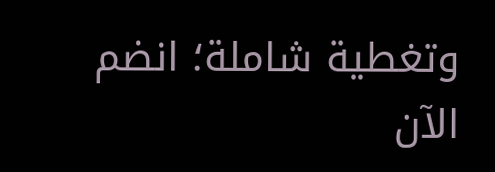وتغطية شاملة؛ انضم الآن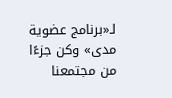لـ«برنامج عضوية مدى» وكن جزءًا من مجتمعنا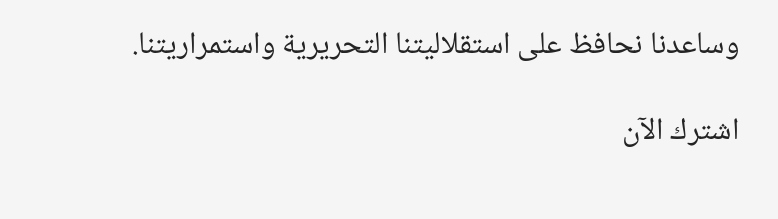وساعدنا نحافظ على استقلاليتنا التحريرية واستمراريتنا.

اشترك الآن